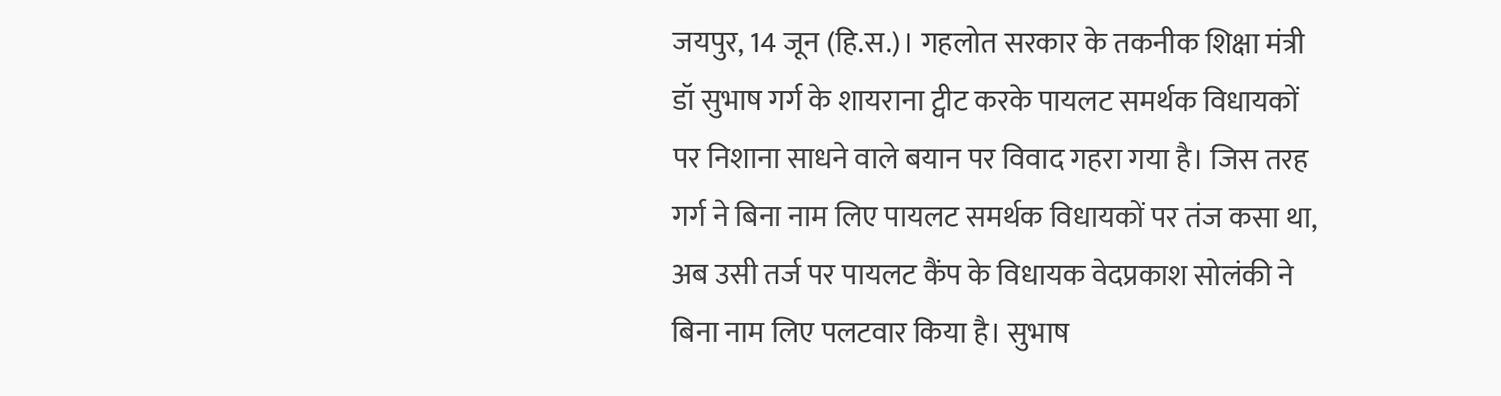जयपुर, 14 जून (हि.स.)। गहलोत सरकार के तकनीक शिक्षा मंत्री डॉ सुभाष गर्ग के शायराना ट्वीट करके पायलट समर्थक विधायकों पर निशाना साधने वाले बयान पर विवाद गहरा गया है। जिस तरह गर्ग ने बिना नाम लिए पायलट समर्थक विधायकों पर तंज कसा था, अब उसी तर्ज पर पायलट कैंप के विधायक वेदप्रकाश सोलंकी ने बिना नाम लिए पलटवार किया है। सुभाष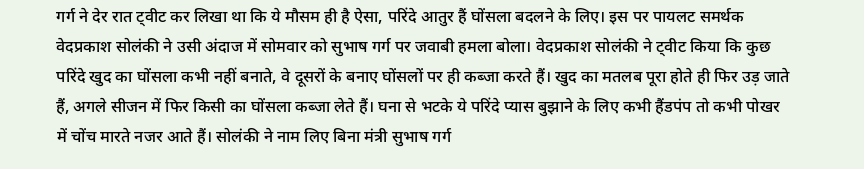गर्ग ने देर रात ट्वीट कर लिखा था कि ये मौसम ही है ऐसा, परिंदे आतुर हैं घोंसला बदलने के लिए। इस पर पायलट समर्थक वेदप्रकाश सोलंकी ने उसी अंदाज में सोमवार को सुभाष गर्ग पर जवाबी हमला बोला। वेदप्रकाश सोलंकी ने ट्वीट किया कि कुछ परिंदे खुद का घोंसला कभी नहीं बनाते, वे दूसरों के बनाए घोंसलों पर ही कब्जा करते हैं। खुद का मतलब पूरा होते ही फिर उड़ जाते हैं, अगले सीजन में फिर किसी का घोंसला कब्जा लेते हैं। घना से भटके ये परिंदे प्यास बुझाने के लिए कभी हैंडपंप तो कभी पोखर में चोंच मारते नजर आते हैं। सोलंकी ने नाम लिए बिना मंत्री सुभाष गर्ग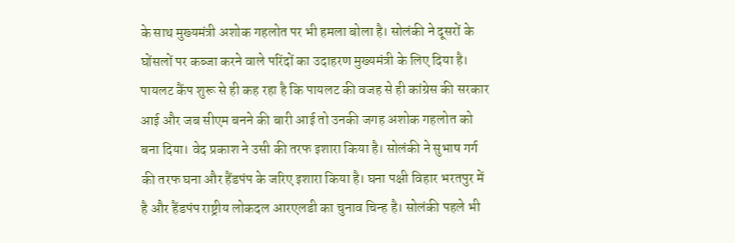के साथ मुख्यमंत्री अशोक गहलोत पर भी हमला बोला है। सोलंकी ने दूसरों के घोंसलों पर कब्जा करने वाले परिंदों का उदाहरण मुख्यमंत्री के लिए दिया है। पायलट कैंप शुरू से ही कह रहा है कि पायलट की वजह से ही कांग्रेस की सरकार आई और जब सीएम बनने की बारी आई तो उनकी जगह अशोक गहलोत को बना दिया। वेद प्रकाश ने उसी की तरफ इशारा किया है। सोलंकी ने सुभाष गर्ग की तरफ घना और हैंडपंप के जरिए इशारा किया है। घना पक्षी विहार भरतपुर में है और हैंडपंप राष्ट्रीय लोकदल आरएलडी का चुनाव चिन्ह है। सोलंकी पहले भी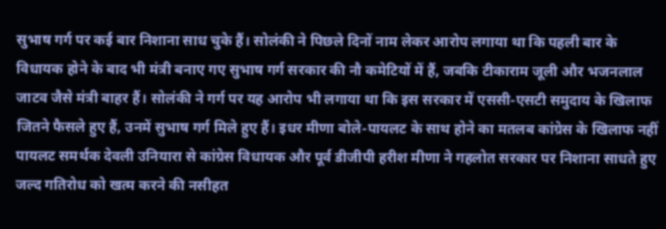सुभाष गर्ग पर कई बार निशाना साध चुके हैं। सोलंकी ने पिछले दिनों नाम लेकर आरोप लगाया था कि पहली बार के विधायक होने के बाद भी मंत्री बनाए गए सुभाष गर्ग सरकार की नौ कमेटियों में हैं, जबकि टीकाराम जूली और भजनलाल जाटव जैसे मंत्री बाहर हैं। सोलंकी ने गर्ग पर यह आरोप भी लगाया था कि इस सरकार में एससी-एसटी समुदाय के खिलाफ जितने फैसले हुए हैं, उनमें सुभाष गर्ग मिले हुए हैं। इधर मीणा बोले-पायलट के साथ होने का मतलब कांग्रेस के खिलाफ नहीं पायलट समर्थक देवली उनियारा से कांग्रेस विधायक और पूर्व डीजीपी हरीश मीणा ने गहलोत सरकार पर निशाना साधते हुए जल्द गतिरोध को खत्म करने की नसीहत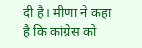दी है। मीणा ने कहा है कि कांग्रेस को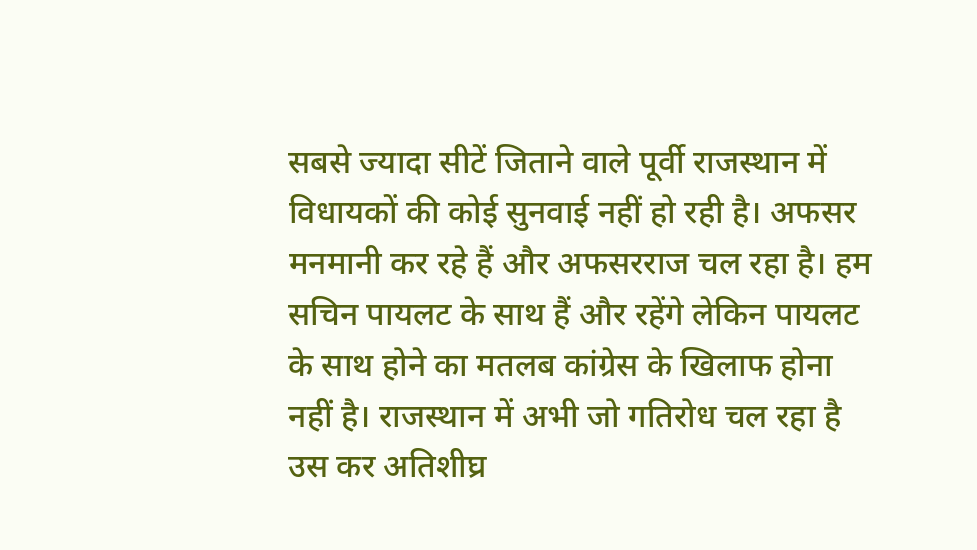सबसे ज्यादा सीटें जिताने वाले पूर्वी राजस्थान में विधायकों की कोई सुनवाई नहीं हो रही है। अफसर मनमानी कर रहे हैं और अफसरराज चल रहा है। हम सचिन पायलट के साथ हैं और रहेंगे लेकिन पायलट के साथ होने का मतलब कांग्रेस के खिलाफ होना नहीं है। राजस्थान में अभी जो गतिरोध चल रहा है उस कर अतिशीघ्र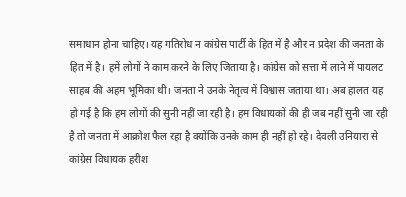समाधान होना चाहिए। यह गतिरोध न कांग्रेस पार्टी के हित में है और न प्रदेश की जनता के हित में है। हमें लोगों ने काम करने के लिए जिताया है। कांग्रेस को सत्ता में लाने में पायलट साहब की अहम भूमिका थी। जनता ने उनके नेतृत्व में विश्वास जताया था। अब हालत यह हो गई है कि हम लोगों की सुनी नहीं जा रही है। हम विधायकों की ही जब नहीं सुनी जा रही है तो जनता में आक्रोश फैल रहा है क्योंकि उनके काम ही नहीं हो रहे। देवली उनियारा से कांग्रेस विधायक हरीश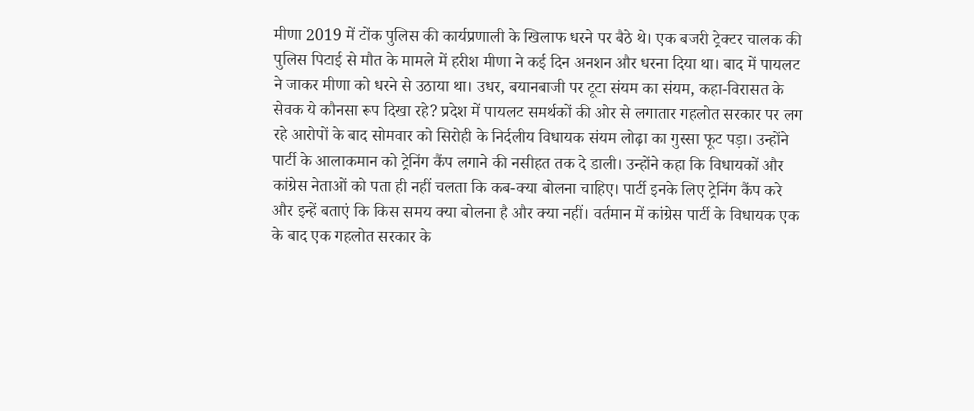मीणा 2019 में टोंक पुलिस की कार्यप्रणाली के खिलाफ धरने पर बैठे थे। एक बजरी ट्रेक्टर चालक की पुलिस पिटाई से मौत के मामले में हरीश मीणा ने कई दिन अनशन और धरना दिया था। बाद में पायलट ने जाकर मीणा को धरने से उठाया था। उधर, बयानबाजी पर टूटा संयम का संयम, कहा-विरासत के सेवक ये कौनसा रूप दिखा रहे? प्रदेश में पायलट समर्थकों की ओर से लगातार गहलोत सरकार पर लग रहे आरोपों के बाद सोमवार को सिरोही के निर्दलीय विधायक संयम लोढ़ा का गुस्सा फूट पड़ा। उन्होंने पार्टी के आलाकमान को ट्रेनिंग कैंप लगाने की नसीहत तक दे डाली। उन्होंने कहा कि विधायकों और कांग्रेस नेताओं को पता ही नहीं चलता कि कब-क्या बोलना चाहिए। पार्टी इनके लिए ट्रेनिंग कैंप करे और इन्हें बताएं कि किस समय क्या बोलना है और क्या नहीं। वर्तमान में कांग्रेस पार्टी के विधायक एक के बाद एक गहलोत सरकार के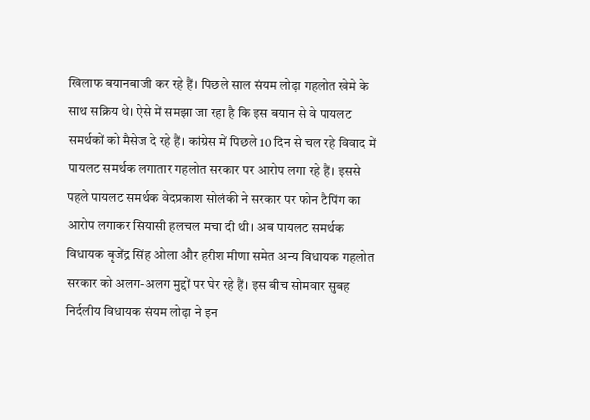खिलाफ बयानबाजी कर रहे हैं। पिछले साल संयम लोढ़ा गहलोत खेमे के साथ सक्रिय थे। ऐसे में समझा जा रहा है कि इस बयान से वे पायलट समर्थकों को मैसेज दे रहे हैं। कांग्रेस में पिछले 10 दिन से चल रहे विवाद में पायलट समर्थक लगातार गहलोत सरकार पर आरोप लगा रहे हैं। इससे पहले पायलट समर्थक वेदप्रकाश सोलंकी ने सरकार पर फोन टैपिंग का आरोप लगाकर सियासी हलचल मचा दी थी। अब पायलट समर्थक विधायक बृजेंद्र सिंह ओला और हरीश मीणा समेत अन्य विधायक गहलोत सरकार को अलग-अलग मुद्दों पर घेर रहे हैं। इस बीच सोमवार सुबह निर्दलीय विधायक संयम लोढ़ा ने इन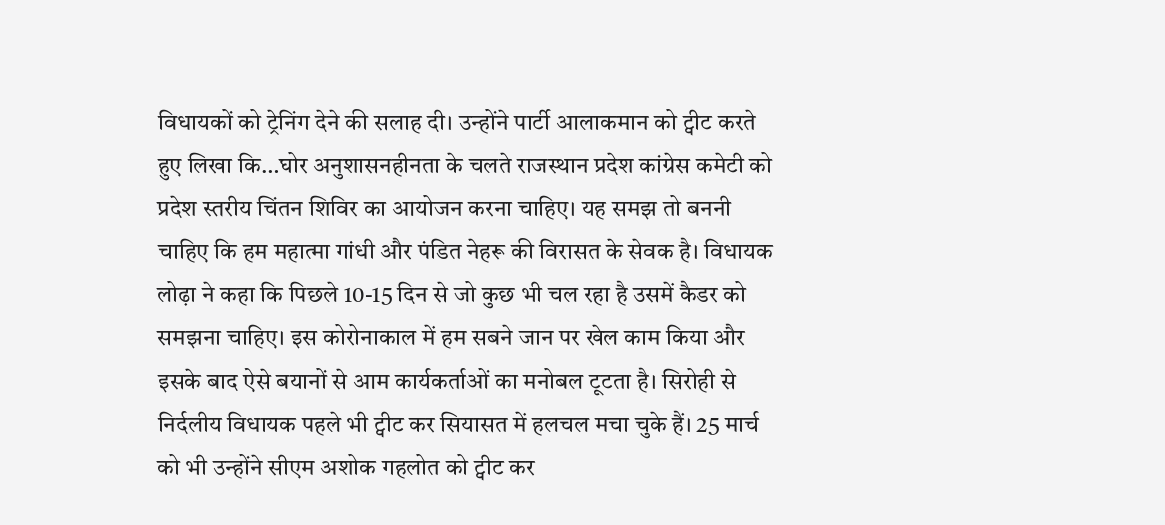विधायकों को ट्रेनिंग देने की सलाह दी। उन्होंने पार्टी आलाकमान को ट्वीट करते हुए लिखा कि…घोर अनुशासनहीनता के चलते राजस्थान प्रदेश कांग्रेस कमेटी को प्रदेश स्तरीय चिंतन शिविर का आयोजन करना चाहिए। यह समझ तो बननी चाहिए कि हम महात्मा गांधी और पंडित नेहरू की विरासत के सेवक है। विधायक लोढ़ा ने कहा कि पिछले 10-15 दिन से जो कुछ भी चल रहा है उसमें कैडर को समझना चाहिए। इस कोरोनाकाल में हम सबने जान पर खेल काम किया और इसके बाद ऐसे बयानों से आम कार्यकर्ताओं का मनोबल टूटता है। सिरोही से निर्दलीय विधायक पहले भी ट्वीट कर सियासत में हलचल मचा चुके हैं। 25 मार्च को भी उन्होंने सीएम अशोक गहलोत को ट्वीट कर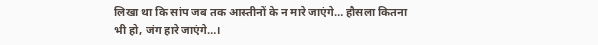लिखा था कि सांप जब तक आस्तीनों के न मारे जाएंगे… हौसला कितना भी हो, जंग हारे जाएंगे…।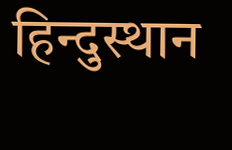हिन्दुस्थान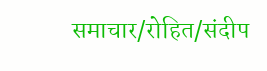समाचार/रोहित/संदीप